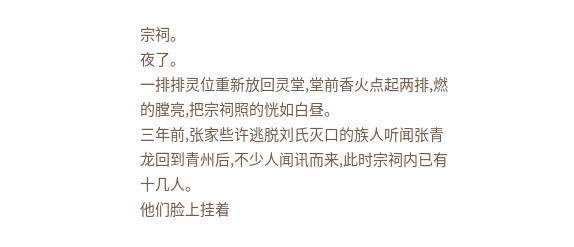宗祠。
夜了。
一排排灵位重新放回灵堂,堂前香火点起两排,燃的膛亮,把宗祠照的恍如白昼。
三年前,张家些许逃脱刘氏灭口的族人听闻张青龙回到青州后,不少人闻讯而来,此时宗祠内已有十几人。
他们脸上挂着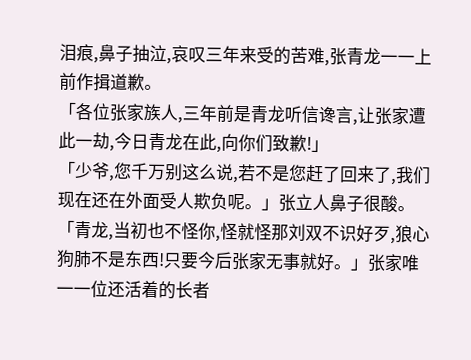泪痕,鼻子抽泣,哀叹三年来受的苦难,张青龙一一上前作揖道歉。
「各位张家族人,三年前是青龙听信谗言,让张家遭此一劫,今日青龙在此,向你们致歉!」
「少爷,您千万别这么说,若不是您赶了回来了,我们现在还在外面受人欺负呢。」张立人鼻子很酸。
「青龙,当初也不怪你,怪就怪那刘双不识好歹,狼心狗肺不是东西!只要今后张家无事就好。」张家唯一一位还活着的长者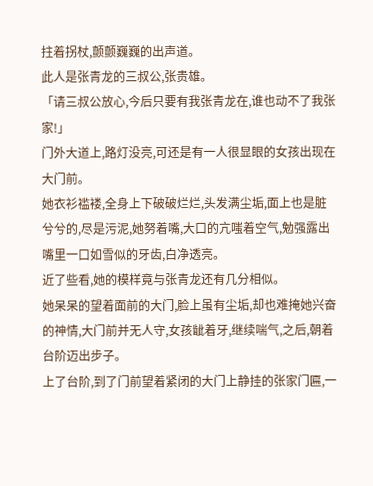拄着拐杖,颤颤巍巍的出声道。
此人是张青龙的三叔公,张贵雄。
「请三叔公放心,今后只要有我张青龙在,谁也动不了我张家!」
门外大道上,路灯没亮,可还是有一人很显眼的女孩出现在大门前。
她衣衫褴褛,全身上下破破烂烂,头发满尘垢,面上也是脏兮兮的,尽是污泥,她努着嘴,大口的亢嗤着空气,勉强露出嘴里一口如雪似的牙齿,白净透亮。
近了些看,她的模样竟与张青龙还有几分相似。
她呆呆的望着面前的大门,脸上虽有尘垢,却也难掩她兴奋的神情,大门前并无人守,女孩龇着牙,继续喘气,之后,朝着台阶迈出步子。
上了台阶,到了门前望着紧闭的大门上静挂的张家门匾,一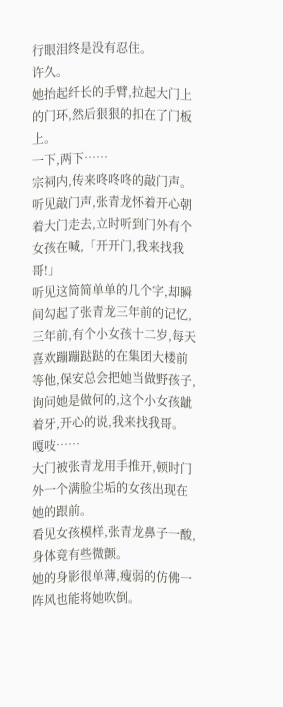行眼泪终是没有忍住。
许久。
她抬起纤长的手臂,拉起大门上的门环,然后狠狠的扣在了门板上。
一下,两下……
宗祠内,传来咚咚咚的敲门声。
听见敲门声,张青龙怀着开心朝着大门走去,立时听到门外有个女孩在喊,「开开门,我来找我哥!」
听见这简简单单的几个字,却瞬间勾起了张青龙三年前的记忆,三年前,有个小女孩十二岁,每天喜欢蹦蹦跶跶的在集团大楼前等他,保安总会把她当做野孩子,询问她是做何的,这个小女孩龇着牙,开心的说,我来找我哥。
嘎吱……
大门被张青龙用手推开,顿时门外一个满脸尘垢的女孩出现在她的跟前。
看见女孩模样,张青龙鼻子一酸,身体竟有些微颤。
她的身影很单薄,瘦弱的仿佛一阵风也能将她吹倒。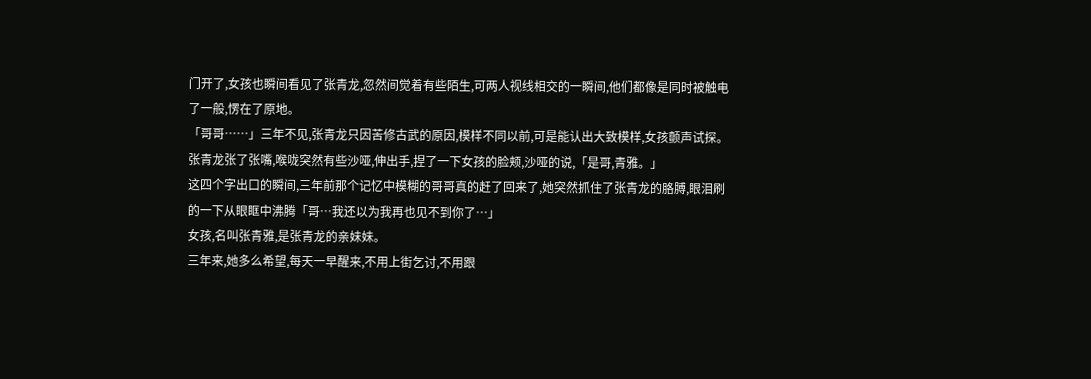门开了,女孩也瞬间看见了张青龙,忽然间觉着有些陌生,可两人视线相交的一瞬间,他们都像是同时被触电了一般,愣在了原地。
「哥哥……」三年不见,张青龙只因苦修古武的原因,模样不同以前,可是能认出大致模样,女孩颤声试探。
张青龙张了张嘴,喉咙突然有些沙哑,伸出手,捏了一下女孩的脸颊,沙哑的说,「是哥,青雅。」
这四个字出口的瞬间,三年前那个记忆中模糊的哥哥真的赶了回来了,她突然抓住了张青龙的胳膊,眼泪刷的一下从眼眶中沸腾「哥…我还以为我再也见不到你了…」
女孩,名叫张青雅,是张青龙的亲妹妹。
三年来,她多么希望,每天一早醒来,不用上街乞讨,不用跟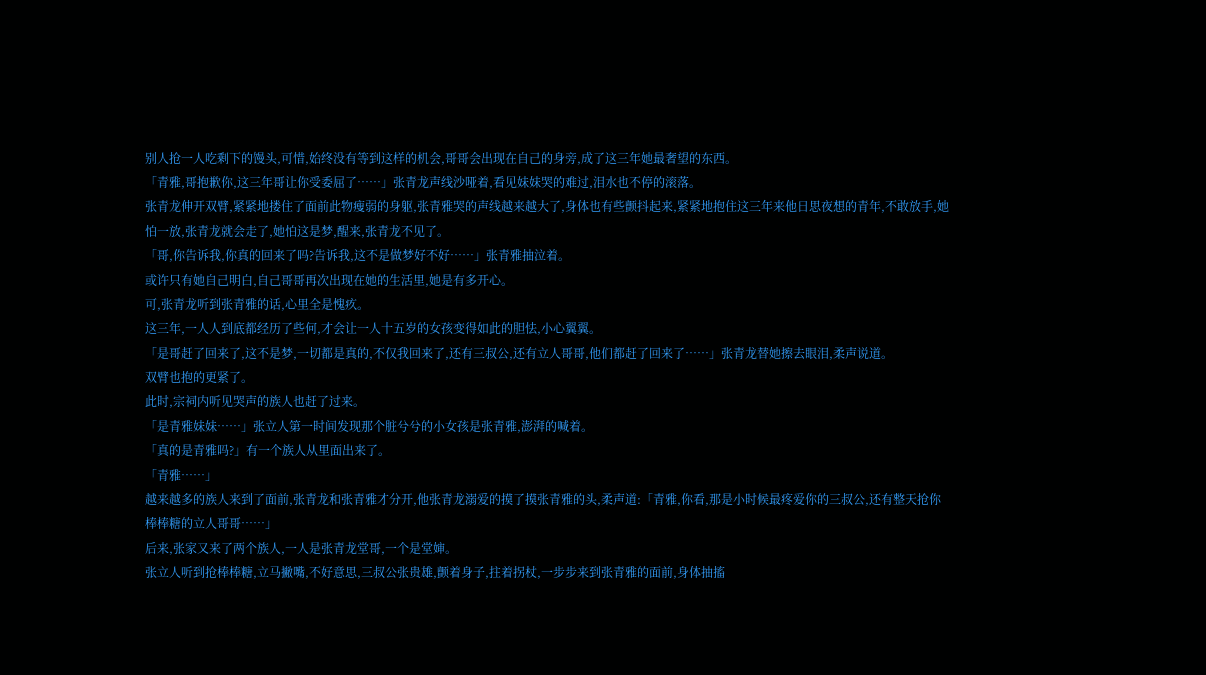别人抢一人吃剩下的馒头,可惜,始终没有等到这样的机会,哥哥会出现在自己的身旁,成了这三年她最奢望的东西。
「青雅,哥抱歉你,这三年哥让你受委屈了……」张青龙声线沙哑着,看见妹妹哭的难过,泪水也不停的滚落。
张青龙伸开双臂,紧紧地搂住了面前此物瘦弱的身躯,张青雅哭的声线越来越大了,身体也有些颤抖起来,紧紧地抱住这三年来他日思夜想的青年,不敢放手,她怕一放,张青龙就会走了,她怕这是梦,醒来,张青龙不见了。
「哥,你告诉我,你真的回来了吗?告诉我,这不是做梦好不好……」张青雅抽泣着。
或许只有她自己明白,自己哥哥再次出现在她的生活里,她是有多开心。
可,张青龙听到张青雅的话,心里全是愧疚。
这三年,一人人到底都经历了些何,才会让一人十五岁的女孩变得如此的胆怯,小心翼翼。
「是哥赶了回来了,这不是梦,一切都是真的,不仅我回来了,还有三叔公,还有立人哥哥,他们都赶了回来了……」张青龙替她擦去眼泪,柔声说道。
双臂也抱的更紧了。
此时,宗祠内听见哭声的族人也赶了过来。
「是青雅妹妹……」张立人第一时间发现那个脏兮兮的小女孩是张青雅,澎湃的喊着。
「真的是青雅吗?」有一个族人从里面出来了。
「青雅……」
越来越多的族人来到了面前,张青龙和张青雅才分开,他张青龙溺爱的摸了摸张青雅的头,柔声道:「青雅,你看,那是小时候最疼爱你的三叔公,还有整天抢你棒棒糖的立人哥哥……」
后来,张家又来了两个族人,一人是张青龙堂哥,一个是堂婶。
张立人听到抢棒棒糖,立马撇嘴,不好意思,三叔公张贵雄,颤着身子,拄着拐杖,一步步来到张青雅的面前,身体抽搐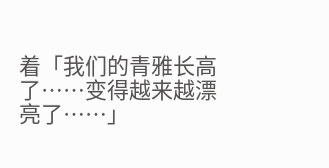着「我们的青雅长高了……变得越来越漂亮了……」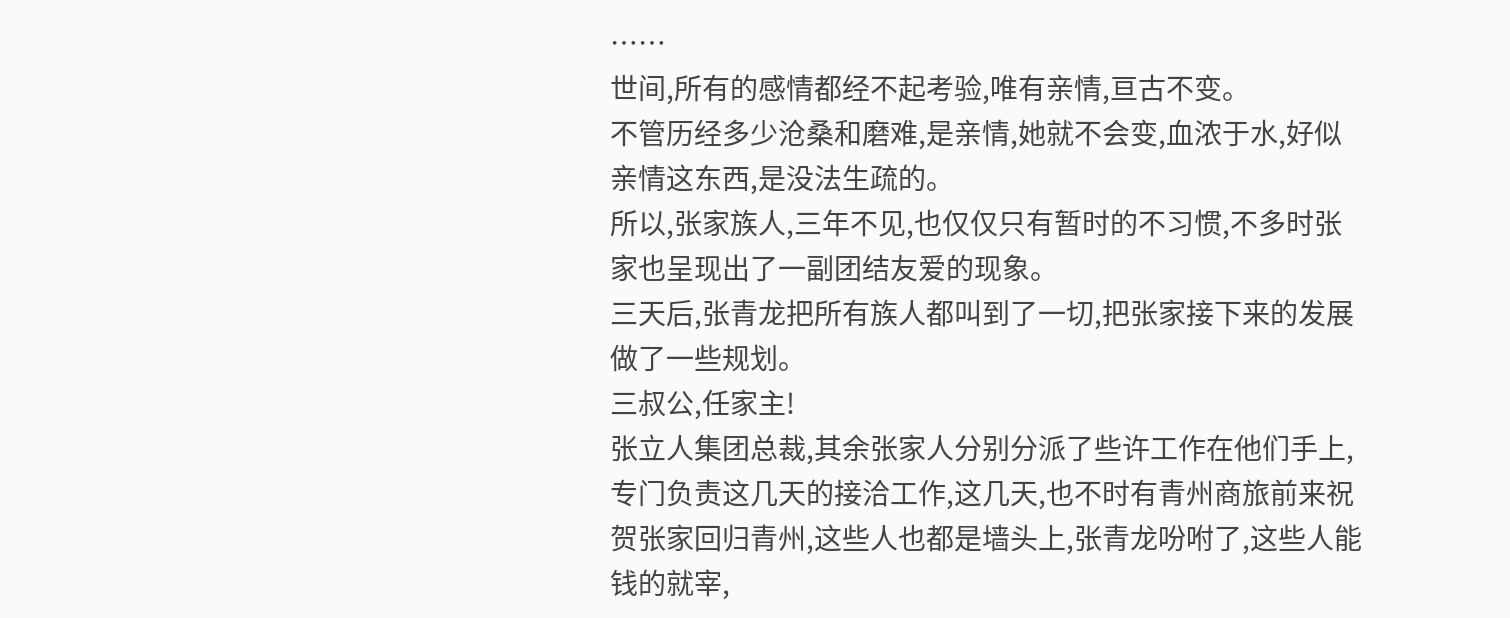……
世间,所有的感情都经不起考验,唯有亲情,亘古不变。
不管历经多少沧桑和磨难,是亲情,她就不会变,血浓于水,好似亲情这东西,是没法生疏的。
所以,张家族人,三年不见,也仅仅只有暂时的不习惯,不多时张家也呈现出了一副团结友爱的现象。
三天后,张青龙把所有族人都叫到了一切,把张家接下来的发展做了一些规划。
三叔公,任家主!
张立人集团总裁,其余张家人分别分派了些许工作在他们手上,专门负责这几天的接洽工作,这几天,也不时有青州商旅前来祝贺张家回归青州,这些人也都是墙头上,张青龙吩咐了,这些人能钱的就宰,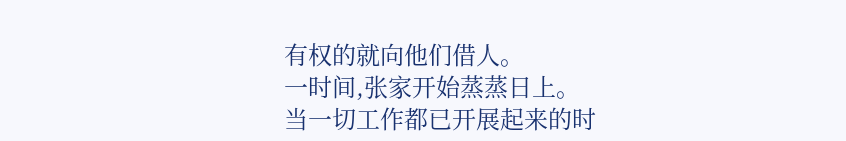有权的就向他们借人。
一时间,张家开始蒸蒸日上。
当一切工作都已开展起来的时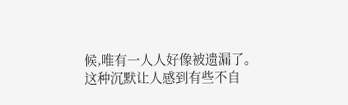候,唯有一人人好像被遗漏了。
这种沉默让人感到有些不自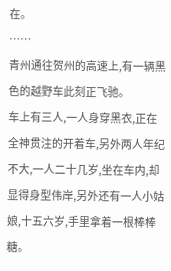在。
……
青州通往贺州的高速上,有一辆黑色的越野车此刻正飞驰。
车上有三人,一人身穿黑衣,正在全神贯注的开着车,另外两人年纪不大,一人二十几岁,坐在车内,却显得身型伟岸,另外还有一人小姑娘,十五六岁,手里拿着一根棒棒糖。